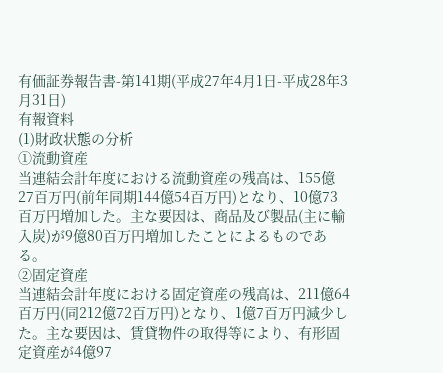有価証券報告書-第141期(平成27年4月1日-平成28年3月31日)
有報資料
(1)財政状態の分析
①流動資産
当連結会計年度における流動資産の残高は、155億27百万円(前年同期144億54百万円)となり、10億73百万円増加した。主な要因は、商品及び製品(主に輸入炭)が9億80百万円増加したことによるものである。
②固定資産
当連結会計年度における固定資産の残高は、211億64百万円(同212億72百万円)となり、1億7百万円減少した。主な要因は、賃貸物件の取得等により、有形固定資産が4億97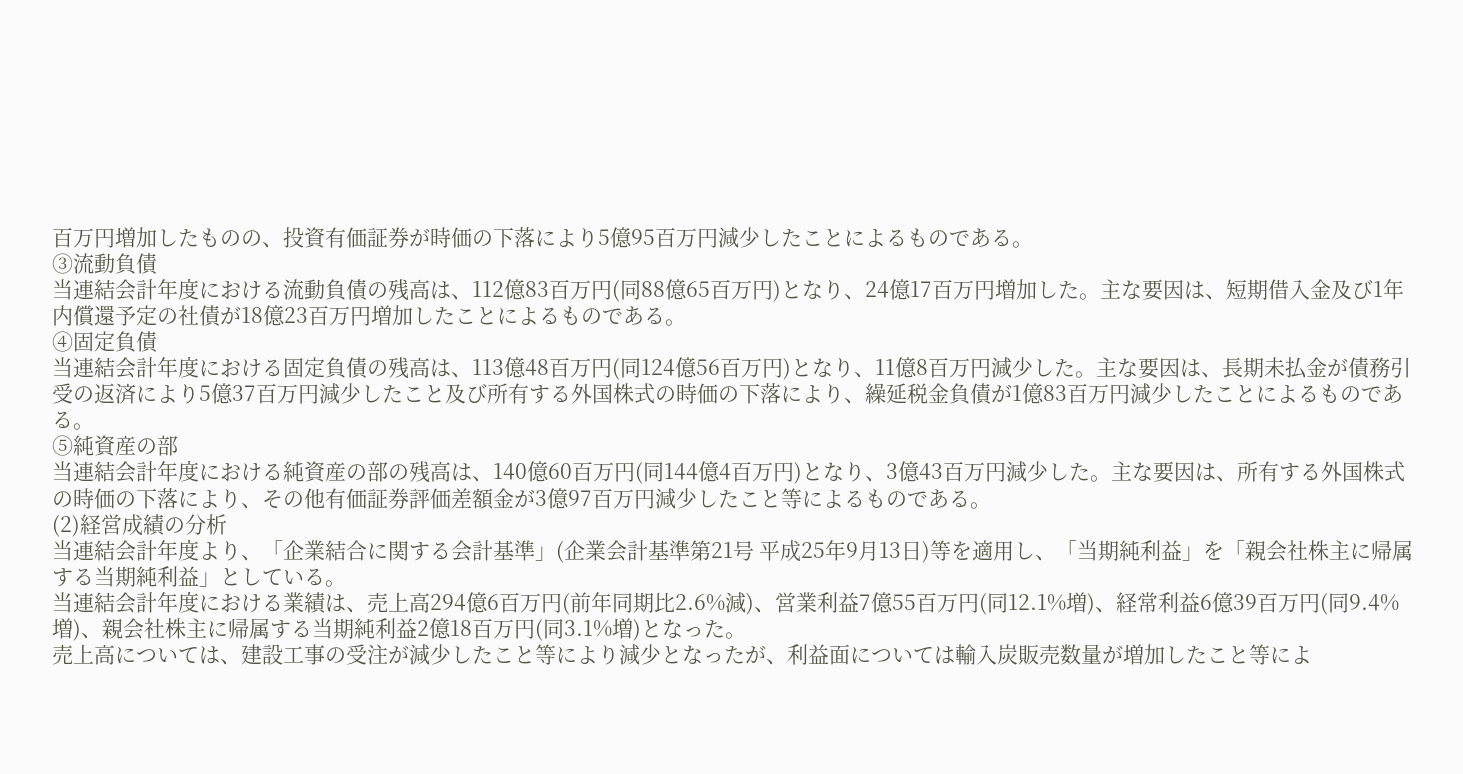百万円増加したものの、投資有価証券が時価の下落により5億95百万円減少したことによるものである。
③流動負債
当連結会計年度における流動負債の残高は、112億83百万円(同88億65百万円)となり、24億17百万円増加した。主な要因は、短期借入金及び1年内償還予定の社債が18億23百万円増加したことによるものである。
④固定負債
当連結会計年度における固定負債の残高は、113億48百万円(同124億56百万円)となり、11億8百万円減少した。主な要因は、長期未払金が債務引受の返済により5億37百万円減少したこと及び所有する外国株式の時価の下落により、繰延税金負債が1億83百万円減少したことによるものである。
⑤純資産の部
当連結会計年度における純資産の部の残高は、140億60百万円(同144億4百万円)となり、3億43百万円減少した。主な要因は、所有する外国株式の時価の下落により、その他有価証券評価差額金が3億97百万円減少したこと等によるものである。
(2)経営成績の分析
当連結会計年度より、「企業結合に関する会計基準」(企業会計基準第21号 平成25年9月13日)等を適用し、「当期純利益」を「親会社株主に帰属する当期純利益」としている。
当連結会計年度における業績は、売上高294億6百万円(前年同期比2.6%減)、営業利益7億55百万円(同12.1%増)、経常利益6億39百万円(同9.4%増)、親会社株主に帰属する当期純利益2億18百万円(同3.1%増)となった。
売上高については、建設工事の受注が減少したこと等により減少となったが、利益面については輸入炭販売数量が増加したこと等によ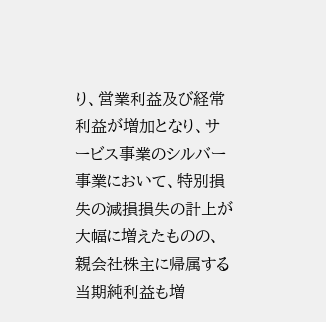り、営業利益及び経常利益が増加となり、サービス事業のシルバー事業において、特別損失の減損損失の計上が大幅に増えたものの、親会社株主に帰属する当期純利益も増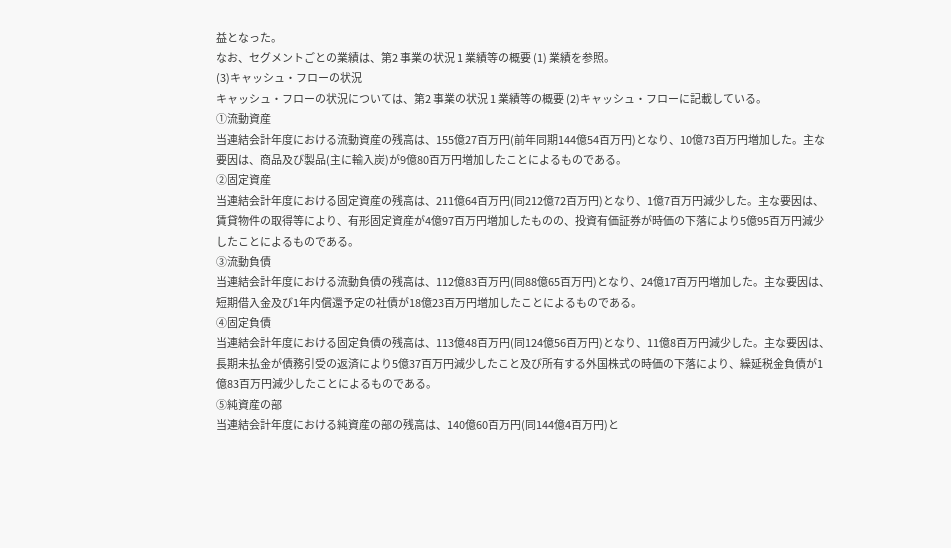益となった。
なお、セグメントごとの業績は、第2 事業の状況 1 業績等の概要 (1) 業績を参照。
(3)キャッシュ・フローの状況
キャッシュ・フローの状況については、第2 事業の状況 1 業績等の概要 (2)キャッシュ・フローに記載している。
①流動資産
当連結会計年度における流動資産の残高は、155億27百万円(前年同期144億54百万円)となり、10億73百万円増加した。主な要因は、商品及び製品(主に輸入炭)が9億80百万円増加したことによるものである。
②固定資産
当連結会計年度における固定資産の残高は、211億64百万円(同212億72百万円)となり、1億7百万円減少した。主な要因は、賃貸物件の取得等により、有形固定資産が4億97百万円増加したものの、投資有価証券が時価の下落により5億95百万円減少したことによるものである。
③流動負債
当連結会計年度における流動負債の残高は、112億83百万円(同88億65百万円)となり、24億17百万円増加した。主な要因は、短期借入金及び1年内償還予定の社債が18億23百万円増加したことによるものである。
④固定負債
当連結会計年度における固定負債の残高は、113億48百万円(同124億56百万円)となり、11億8百万円減少した。主な要因は、長期未払金が債務引受の返済により5億37百万円減少したこと及び所有する外国株式の時価の下落により、繰延税金負債が1億83百万円減少したことによるものである。
⑤純資産の部
当連結会計年度における純資産の部の残高は、140億60百万円(同144億4百万円)と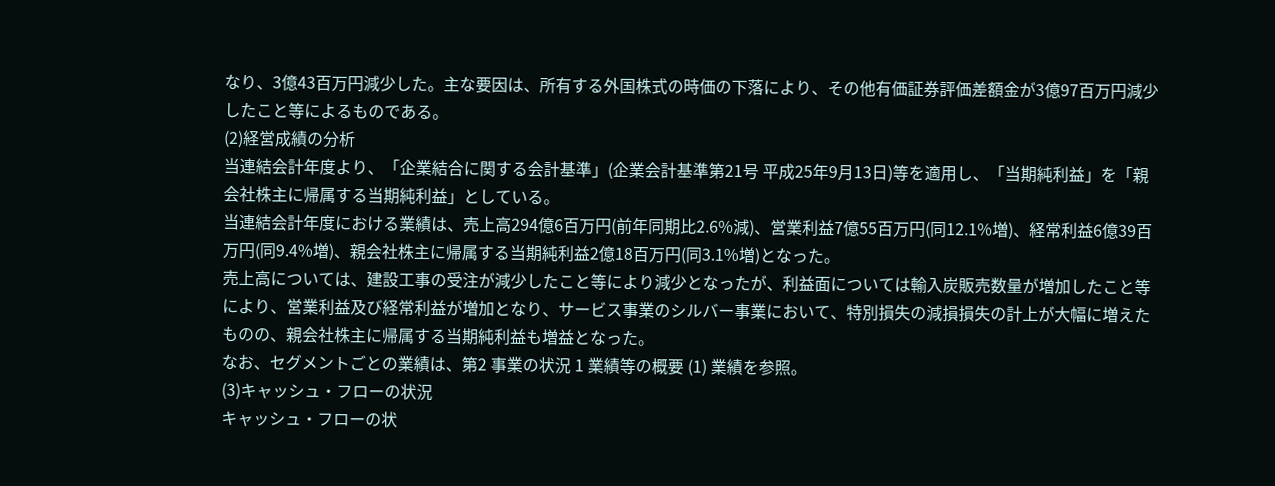なり、3億43百万円減少した。主な要因は、所有する外国株式の時価の下落により、その他有価証券評価差額金が3億97百万円減少したこと等によるものである。
(2)経営成績の分析
当連結会計年度より、「企業結合に関する会計基準」(企業会計基準第21号 平成25年9月13日)等を適用し、「当期純利益」を「親会社株主に帰属する当期純利益」としている。
当連結会計年度における業績は、売上高294億6百万円(前年同期比2.6%減)、営業利益7億55百万円(同12.1%増)、経常利益6億39百万円(同9.4%増)、親会社株主に帰属する当期純利益2億18百万円(同3.1%増)となった。
売上高については、建設工事の受注が減少したこと等により減少となったが、利益面については輸入炭販売数量が増加したこと等により、営業利益及び経常利益が増加となり、サービス事業のシルバー事業において、特別損失の減損損失の計上が大幅に増えたものの、親会社株主に帰属する当期純利益も増益となった。
なお、セグメントごとの業績は、第2 事業の状況 1 業績等の概要 (1) 業績を参照。
(3)キャッシュ・フローの状況
キャッシュ・フローの状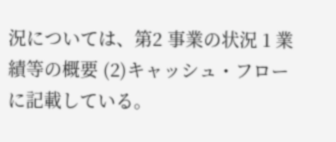況については、第2 事業の状況 1 業績等の概要 (2)キャッシュ・フローに記載している。